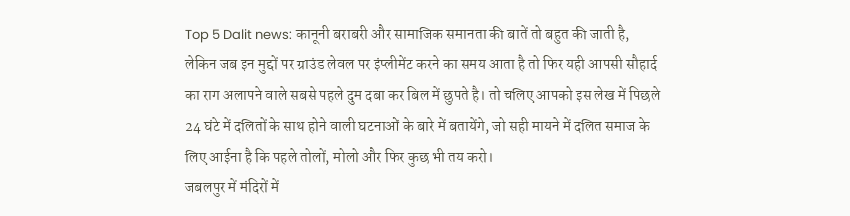Top 5 Dalit news: कानूनी बराबरी और सामाजिक समानता की बातें तो बहुत की जाती है, लेकिन जब इन मुद्दों पर ग्राउंड लेवल पर इंप्लीमेंट करने का समय आता है तो फिर यही आपसी सौहार्द का राग अलापने वाले सबसे पहले दुम दबा कर बिल में छुपते है। तो चलिए आपको इस लेख में पिछले 24 घंटे में दलितों के साथ होने वाली घटनाओं के बारे में बतायेंगे, जो सही मायने में दलित समाज के लिए आईना है कि पहले तोलों, मोलो और फिर कुछ भी तय करो।
जबलपुर में मंदिरों में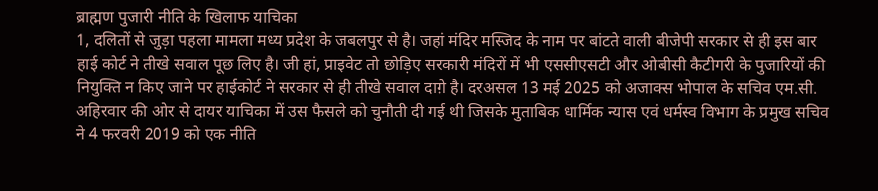ब्राह्मण पुजारी नीति के खिलाफ याचिका
1, दलितों से जुड़ा पहला मामला मध्य प्रदेश के जबलपुर से है। जहां मंदिर मस्जिद के नाम पर बांटते वाली बीजेपी सरकार से ही इस बार हाई कोर्ट ने तीखे सवाल पूछ लिए है। जी हां, प्राइवेट तो छोड़िए सरकारी मंदिरों में भी एससीएसटी और ओबीसी कैटीगरी के पुजारियों की नियुक्ति न किए जाने पर हाईकोर्ट ने सरकार से ही तीखे सवाल दाग़े है। दरअसल 13 मई 2025 को अजाक्स भोपाल के सचिव एम.सी. अहिरवार की ओर से दायर याचिका में उस फैसले को चुनौती दी गई थी जिसके मुताबिक धार्मिक न्यास एवं धर्मस्व विभाग के प्रमुख सचिव ने 4 फरवरी 2019 को एक नीति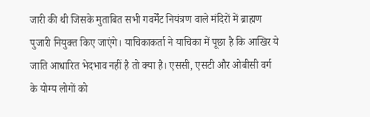जारी की थी जिसके मुताबित सभी गवर्मेंट नियंत्रण वाले मंदिरों में ब्राह्मण पुजारी नियुक्त किए जाएंगे। याचिकाकर्ता ने याचिका में पूछा है कि आखिर ये जाति आधारित भेदभाव नहीं है तो क्या है। एससी, एसटी और ओबीसी वर्ग के योग्य लोगों को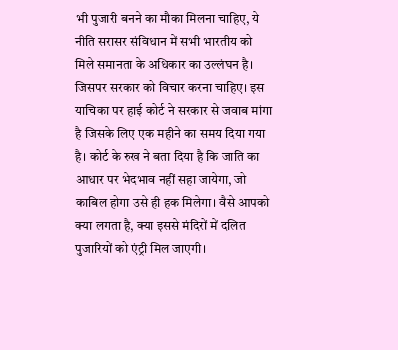भी पुजारी बनने का मौका मिलना चाहिए, ये नीति सरासर संविधान में सभी भारतीय को मिले समानता के अधिकार का उल्लंघन है। जिसपर सरकार को विचार करना चाहिए। इस याचिका पर हाई कोर्ट ने सरकार से जवाब मांगा है जिसके लिए एक महीने का समय दिया गया है। कोर्ट के रुख ने बता दिया है कि जाति का आधार पर भेदभाव नहीं सहा जायेगा, जो काबिल होगा उसे ही हक मिलेगा। वैसे आपको क्या लगता है, क्या इससे मंदिरों में दलित पुजारियों को एंट्री मिल जाएगी।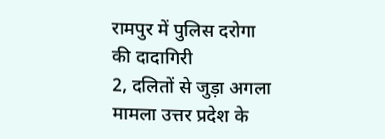रामपुर में पुलिस दरोगा की दादागिरी
2, दलितों से जुड़ा अगला मामला उत्तर प्रदेश के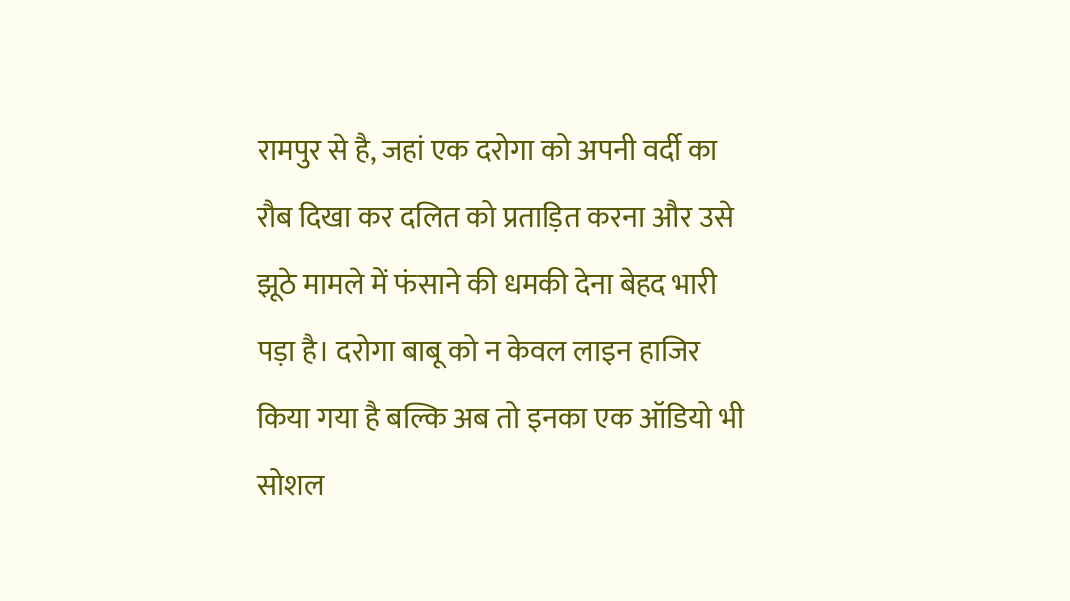रामपुर से है, जहां एक दरोगा को अपनी वर्दी का रौब दिखा कर दलित को प्रताड़ित करना और उसे झूठे मामले में फंसाने की धमकी देना बेहद भारी पड़ा है। दरोगा बाबू को न केवल लाइन हाजिर किया गया है बल्कि अब तो इनका एक ऑडियो भी सोशल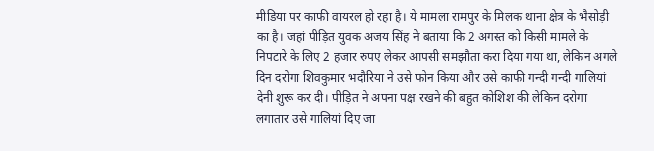मीडिया पर काफी वायरल हो रहा है। ये मामला रामपुर के मिलक थाना क्षेत्र के भैसोड़ी का है। जहां पीड़ित युवक अजय सिंह ने बताया कि 2 अगस्त को किसी मामले के निपटारे के लिए 2 हजार रुपए लेकर आपसी समझौता करा दिया गया था, लेकिन अगले दिन दरोगा शिवकुमार भदौरिया ने उसे फोन किया और उसे काफी गन्दी गन्दी गालियां देनी शुरू कर दी। पीड़ित ने अपना पक्ष रखने की बहुत कोशिश की लेकिन दरोगा लगातार उसे गालियां दिए जा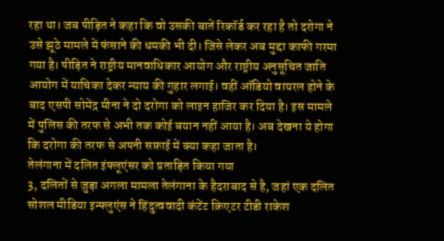रहा था। जब पीड़ित ने कहा कि वो उसकी बातें रिकॉर्ड कर रहा है तो दरोगा ने उसे झूठे मामले में फंसाने की धमकी भी दी। जिसे लेकर अब मुद्दा काफी गरमा गया है। पीड़ित ने राष्ट्रीय मानवाधिकार आयोग और राष्ट्रीय अनुसूचित जाति आयोग में याचिका देकर न्याय की गुहार लगाई। वहीं ऑडियो वायरल होने के बाद एसपी सोमेंद्र मीना ने दो दरोगा को लाइन हाजिर कर दिया है। इस मामले में पुलिस की तरफ से अभी तक कोई बयान नहीं आया है। अब देखना ये होगा कि दरोगा की तरफ से अपनी सफ़ाई में क्या कहा जाता है।
तेलंगाना में दलित इंफ्लूएंसर को प्रताड़ित किया गया
3, दलितों से जुड़ा अगला मामला तेलंगाना के हैदराबाद से है, जहां एक दलित सोशल मीडिया इन्फ्लुएंस ने हिंदुत्ववादी कंटेंट क्रिएटर टीडी राकेश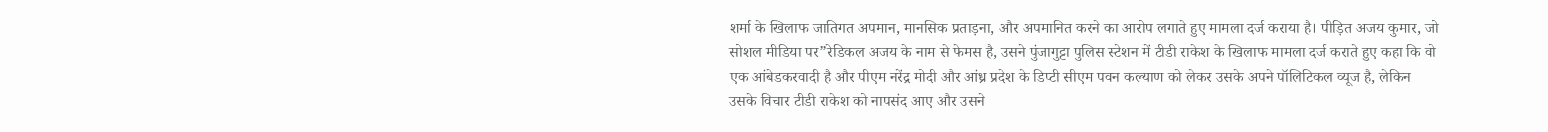शर्मा के खिलाफ जातिगत अपमान, मानसिक प्रताड़ना, और अपमानित करने का आरोप लगाते हुए मामला दर्ज कराया है। पीड़ित अजय कुमार, जो सोशल मीडिया पर”रेडिकल अजय के नाम से फेमस है, उसने पुंजागुट्टा पुलिस स्टेशन में टीडी राकेश के खिलाफ मामला दर्ज कराते हुए कहा कि वो एक आंबेडकरवादी है और पीएम नरेंद्र मोदी और आंध्र प्रदेश के डिप्टी सीएम पवन कल्याण को लेकर उसके अपने पॉलिटिकल व्यूज है, लेकिन उसके विचार टीडी राकेश को नापसंद आए और उसने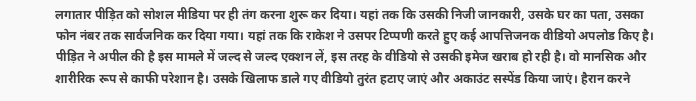लगातार पीड़ित को सोशल मीडिया पर ही तंग करना शुरू कर दिया। यहां तक कि उसकी निजी जानकारी, उसके घर का पता, उसका फोन नंबर तक सार्वजनिक कर दिया गया। यहां तक कि राकेश ने उसपर टिप्पणी करते हुए कई आपत्तिजनक वीडियो अपलोड किए है। पीड़ित ने अपील की है इस मामले में जल्द से जल्द एक्शन लें, इस तरह के वीडियो से उसकी इमेज खराब हो रही है। वो मानसिक और शारीरिक रूप से काफी परेशान है। उसके खिलाफ डाले गए वीडियो तुरंत हटाए जाएं और अकाउंट सस्पेंड किया जाएं। हैरान करने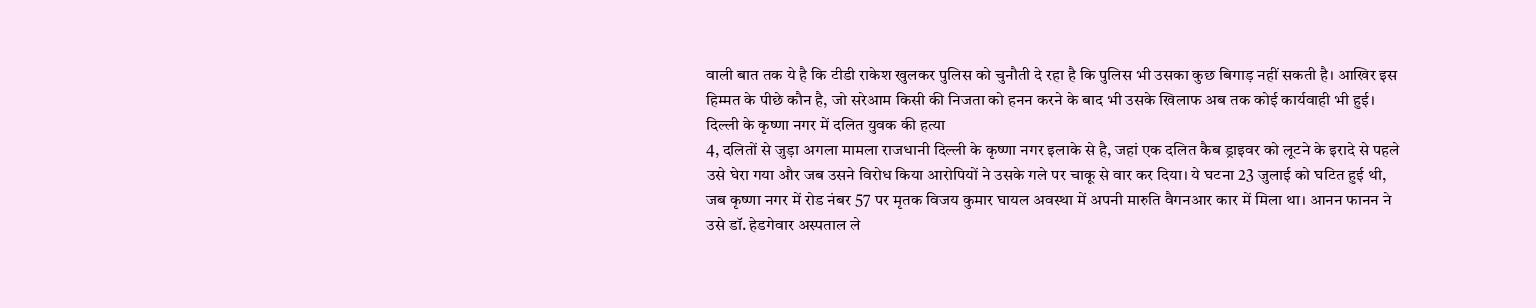वाली बात तक ये है कि टीडी राकेश खुलकर पुलिस को चुनौती दे रहा है कि पुलिस भी उसका कुछ बिगाड़ नहीं सकती है। आखिर इस हिम्मत के पीछे कौन है, जो सरेआम किसी की निजता को हनन करने के बाद भी उसके खिलाफ अब तक कोई कार्यवाही भी हुई।
दिल्ली के कृष्णा नगर में दलित युवक की हत्या
4, दलितों से जुड़ा अगला मामला राजधानी दिल्ली के कृष्णा नगर इलाके से है, जहां एक दलित कैब ड्राइवर को लूटने के इरादे से पहले उसे घेरा गया और जब उसने विरोध किया आरोपियों ने उसके गले पर चाकू से वार कर दिया। ये घटना 23 जुलाई को घटित हुई थी, जब कृष्णा नगर में रोड नंबर 57 पर मृतक विजय कुमार घायल अवस्था में अपनी मारुति वैगनआर कार में मिला था। आनन फानन ने उसे डॉ. हेडगेवार अस्पताल ले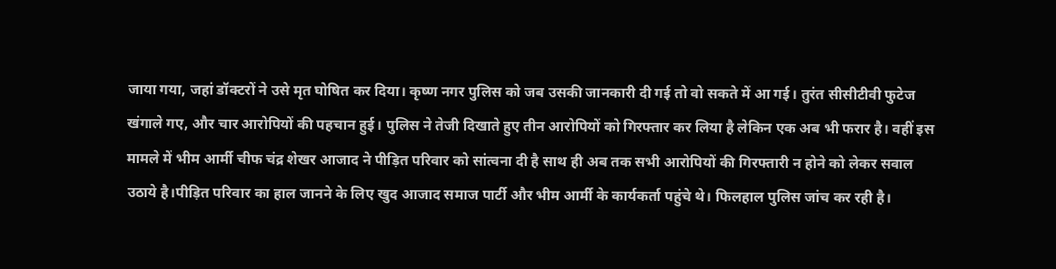जाया गया, जहां डॉक्टरों ने उसे मृत घोषित कर दिया। कृष्ण नगर पुलिस को जब उसकी जानकारी दी गई तो वो सकते में आ गई। तुरंत सीसीटीवी फुटेज खंगाले गए, और चार आरोपियों की पहचान हुई। पुलिस ने तेजी दिखाते हुए तीन आरोपियों को गिरफ्तार कर लिया है लेकिन एक अब भी फरार है। वहीं इस मामले में भीम आर्मी चीफ चंद्र शेखर आजाद ने पीड़ित परिवार को सांत्वना दी है साथ ही अब तक सभी आरोपियों की गिरफ्तारी न होने को लेकर सवाल उठाये है।पीड़ित परिवार का हाल जानने के लिए खुद आजाद समाज पार्टी और भीम आर्मी के कार्यकर्ता पहुंचे थे। फिलहाल पुलिस जांच कर रही है।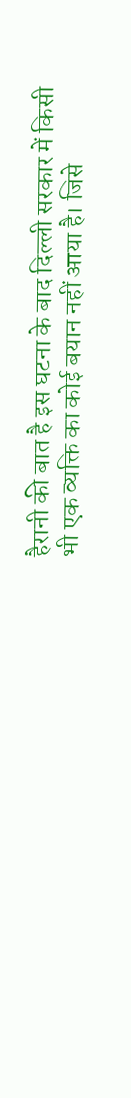हैरानी की बात है इस घटना के बाद दिल्ली सरकार में किसी भी एक व्यक्ति का कोई बयान नहीं आया है। जिसे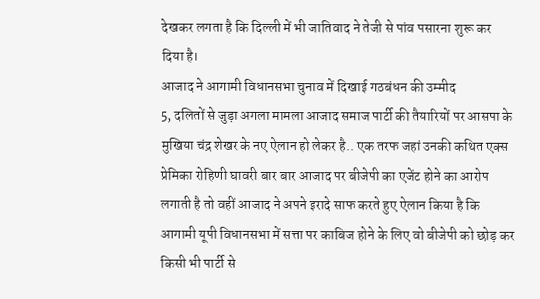देखकर लगता है कि दिल्ली में भी जातिवाद ने तेजी से पांव पसारना शुरू कर दिया है।
आजाद ने आगामी विधानसभा चुनाव में दिखाई गठबंधन की उम्मीद
5, दलितों से जुड़ा अगला मामला आजाद समाज पार्टी की तैयारियों पर आसपा के मुखिया चंद्र शेखर के नए ऐलान हो लेकर है.. एक तरफ जहां उनकी कथित एक्स प्रेमिका रोहिणी घावरी बार बार आजाद पर बीजेपी का एजेंट होने का आरोप लगाती है तो वहीं आजाद ने अपने इरादे साफ करते हुए ऐलान किया है कि आगामी यूपी विधानसभा में सत्ता पर काबिज होने के लिए वो बीजेपी को छोड़ कर किसी भी पार्टी से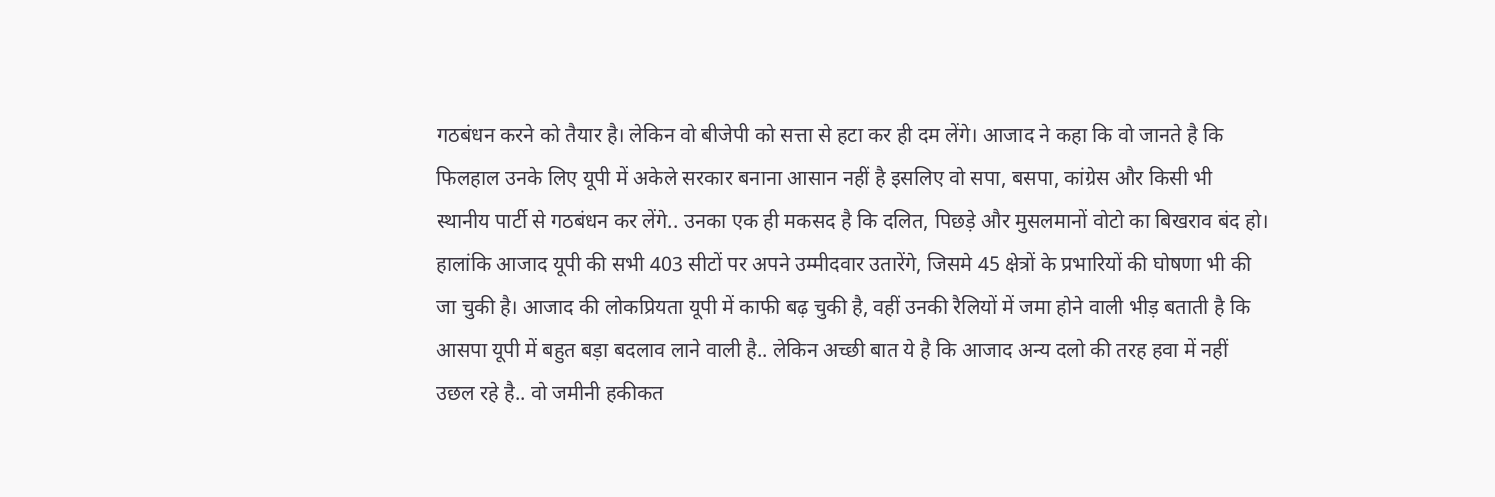गठबंधन करने को तैयार है। लेकिन वो बीजेपी को सत्ता से हटा कर ही दम लेंगे। आजाद ने कहा कि वो जानते है कि फिलहाल उनके लिए यूपी में अकेले सरकार बनाना आसान नहीं है इसलिए वो सपा, बसपा, कांग्रेस और किसी भी स्थानीय पार्टी से गठबंधन कर लेंगे.. उनका एक ही मकसद है कि दलित, पिछड़े और मुसलमानों वोटो का बिखराव बंद हो। हालांकि आजाद यूपी की सभी 403 सीटों पर अपने उम्मीदवार उतारेंगे, जिसमे 45 क्षेत्रों के प्रभारियों की घोषणा भी की जा चुकी है। आजाद की लोकप्रियता यूपी में काफी बढ़ चुकी है, वहीं उनकी रैलियों में जमा होने वाली भीड़ बताती है कि आसपा यूपी में बहुत बड़ा बदलाव लाने वाली है.. लेकिन अच्छी बात ये है कि आजाद अन्य दलो की तरह हवा में नहीं उछल रहे है.. वो जमीनी हकीकत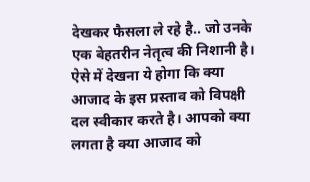देखकर फैसला ले रहे है.. जो उनके एक बेहतरीन नेतृत्व की निशानी है। ऐसे में देखना ये होगा कि क्या आजाद के इस प्रस्ताव को विपक्षी दल स्वीकार करते है। आपको क्या लगता है क्या आजाद को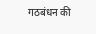गठबंधन की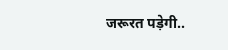जरूरत पड़ेगी..